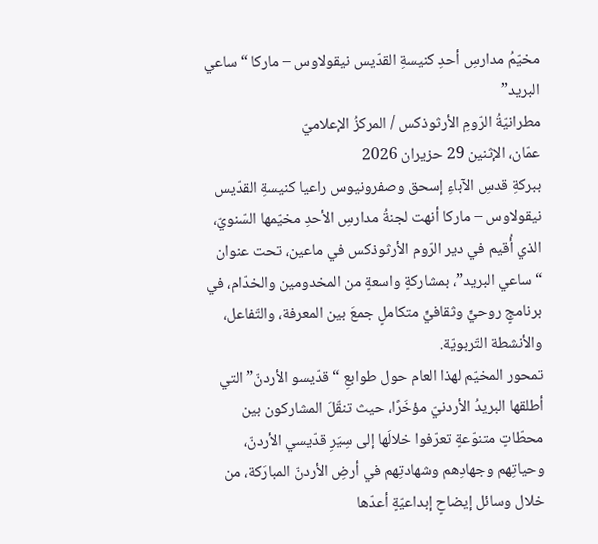مخيّمُ مدارسِ أحدِ كنيسةِ القدّيس نيقولاوس – ماركا “ساعي البريد”
مطرانيّةُ الرّومِ الأرثوذكس / المركزُ الإعلاميّ
عمّان، الإثنين 29 حزيران 2026
ببركةِ قدسِ الآباءِ إسحق وصفرونيوس راعيا كنيسةِ القدّيس نيقولاوس – ماركا أنهت لجنةُ مدارسِ الأحدِ مخيّمها السّنويّ، الذي أُقيم في دير الرّوم الأرثوذكس في ماعين، تحت عنوان “ساعي البريد”، بمشاركةٍ واسعةٍ من المخدومين والخدّام، في برنامجٍ روحيٍّ وثقافيٍّ متكاملٍ جمعَ بين المعرفة، والتّفاعل، والأنشطة التّربويّة.
تمحور المخيّم لهذا العام حول طوابعِ “قدّيسو الأردنّ” التي أطلقها البريدُ الأردنيّ مؤخَرًا، حيث تنقّلَ المشاركون بين محطّاتٍ متنوّعةٍ تعرّفوا خلالَها إلى سِيَرِ قدّيسي الأردنّ، وحياتِهم وجهادِهم وشهادتِهم في أرضِ الأردنّ المبارَكة، من خلال وسائل إيضاحٍ إبداعيّةٍ أعدّها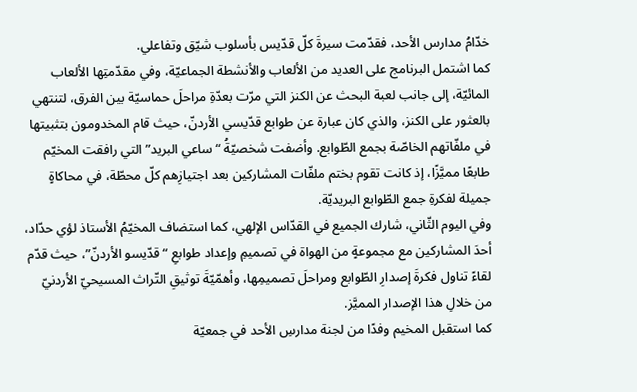خدّامُ مدارس الأحد، فقدّمت سيرةَ كلّ قدّيس بأسلوب شيّق وتفاعلي.
كما اشتمل البرنامج على العديد من الألعاب والأنشطة الجماعيّة، وفي مقدّمتِها الألعاب المائيّة، إلى جانب لعبة البحث عن الكنز التي مرّت بعدّةِ مراحلَ حماسيّة بين الفرق، لتنتهي بالعثور على الكنز، والذي كان عبارة عن طوابع قدّيسي الأردنّ، حيث قام المخدومون بتثبيتها في ملفّاتهم الخاصّة بجمع الطّوابع. وأضفت شخصيّةُ “ساعي البريد” التي رافقت المخيّم طابعًا مميَّزًا، إذ كانت تقوم بختم ملفّات المشاركين بعد اجتيازِهم كلّ محطّة، في محاكاةٍ جميلة لفكرةِ جمع الطّوابع البريديّة.
وفي اليوم الثّاني، شارك الجميع في القدّاس الإلهي، كما استضاف المخيّمُ الأستاذ لؤي حدّاد، أحدَ المشاركين مع مجموعةٍ من الهواة في تصميمِ وإعداد طوابعِ “قدّيسو الأردنّ”، حيث قدّم لقاءً تناول فكرةَ إصدارِ الطّوابع ومراحلَ تصميمِها، وأهمّيّةَ توثيقِ التّراث المسيحيّ الأردنيّ من خلالِ هذا الإصدار المميَّز.
كما استقبل المخيم وفدًا من لجنة مدارسِ الأحد في جمعيّة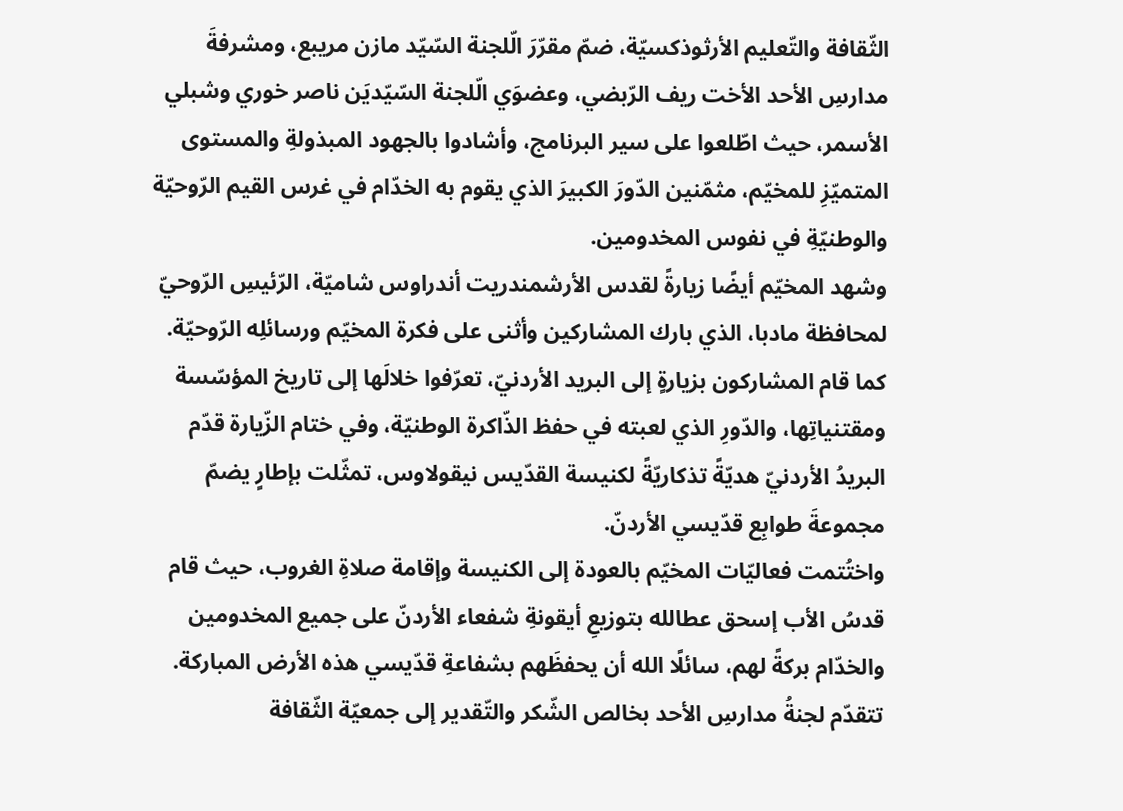الثّقافة والتّعليم الأرثوذكسيّة، ضمّ مقرّرَ الّلجنة السّيّد مازن مريبع، ومشرفةَ مدارسِ الأحد الأخت ريف الرّبضي، وعضوَي الّلجنة السّيّديَن ناصر خوري وشبلي الأسمر، حيث اطّلعوا على سير البرنامج، وأشادوا بالجهود المبذولةِ والمستوى المتميّزِ للمخيّم، مثمّنين الدّورَ الكبيرَ الذي يقوم به الخدّام في غرس القيم الرّوحيّة والوطنيّةِ في نفوس المخدومين.
وشهد المخيّم أيضًا زيارةً لقدس الأرشمندريت أندراوس شاميّة، الرّئيسِ الرّوحيّ لمحافظة مادبا، الذي بارك المشاركين وأثنى على فكرة المخيّم ورسائلِه الرّوحيّة.
كما قام المشاركون بزيارةٍ إلى البريد الأردنيّ، تعرّفوا خلالَها إلى تاريخ المؤسّسة ومقتنياتِها، والدّورِ الذي لعبته في حفظ الذّاكرة الوطنيّة، وفي ختام الزّيارة قدّم البريدُ الأردنيّ هديّةً تذكاريّةً لكنيسة القدّيس نيقولاوس، تمثّلت بإطارٍ يضمّ مجموعةَ طوابِع قدّيسي الأردنّ.
واختُتمت فعاليّات المخيّم بالعودة إلى الكنيسة وإقامة صلاةِ الغروب، حيث قام قدسُ الأب إسحق عطالله بتوزيعِ أيقونةِ شفعاء الأردنّ على جميع المخدومين والخدّام بركةً لهم، سائلًا الله أن يحفظَهم بشفاعةِ قدّيسي هذه الأرض المباركة.
تتقدّم لجنةُ مدارسِ الأحد بخالص الشّكر والتّقدير إلى جمعيّة الثّقافة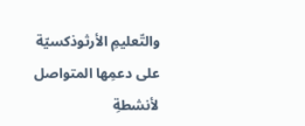والتّعليمِ الأرثوذكسيّة على دعمِها المتواصل لأنشطةِ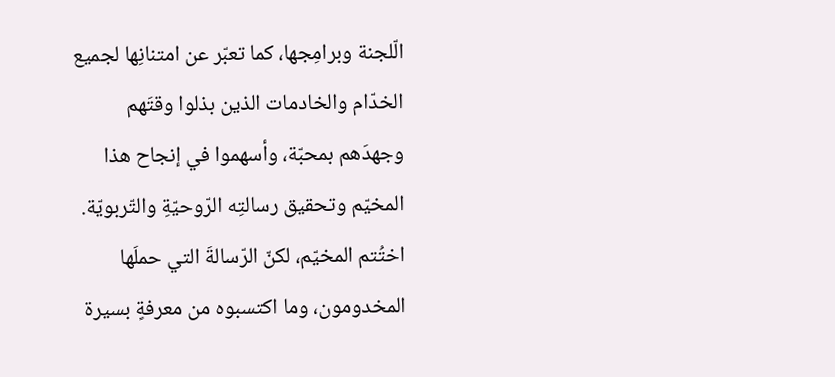الّلجنة وبرامِجها، كما تعبّر عن امتنانِها لجميع الخدّام والخادمات الذين بذلوا وقتَهم وجهدَهم بمحبّة، وأسهموا في إنجاح هذا المخيّم وتحقيق رسالتِه الرّوحيّةِ والتّربويّة.
اختُتم المخيّم، لكنّ الرّسالةَ التي حملَها المخدومون، وما اكتسبوه من معرفةٍ بسيرة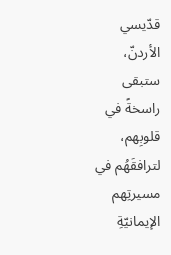قدّيسي الأردنّ، ستبقى راسخةً في قلوبِهم، لترافقَهُم في مسيرتِهم الإيمانيّةِ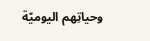وحياتِهم اليوميّة